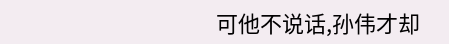可他不说话,孙伟才却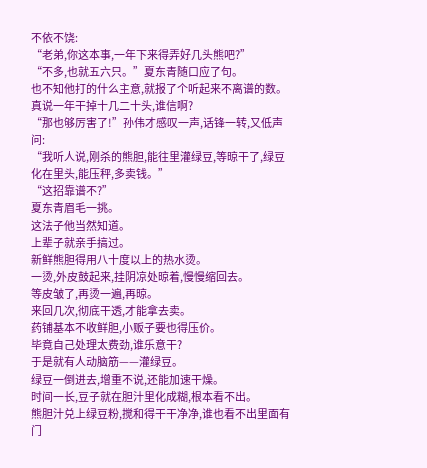不依不饶:
“老弟,你这本事,一年下来得弄好几头熊吧?”
“不多,也就五六只。”夏东青随口应了句。
也不知他打的什么主意,就报了个听起来不离谱的数。
真说一年干掉十几二十头,谁信啊?
“那也够厉害了!”孙伟才感叹一声,话锋一转,又低声问:
“我听人说,刚杀的熊胆,能往里灌绿豆,等晾干了,绿豆化在里头,能压秤,多卖钱。”
“这招靠谱不?”
夏东青眉毛一挑。
这法子他当然知道。
上辈子就亲手搞过。
新鲜熊胆得用八十度以上的热水烫。
一烫,外皮鼓起来,挂阴凉处晾着,慢慢缩回去。
等皮皱了,再烫一遍,再晾。
来回几次,彻底干透,才能拿去卖。
药铺基本不收鲜胆,小贩子要也得压价。
毕竟自己处理太费劲,谁乐意干?
于是就有人动脑筋——灌绿豆。
绿豆一倒进去,增重不说,还能加速干燥。
时间一长,豆子就在胆汁里化成糊,根本看不出。
熊胆汁兑上绿豆粉,搅和得干干净净,谁也看不出里面有门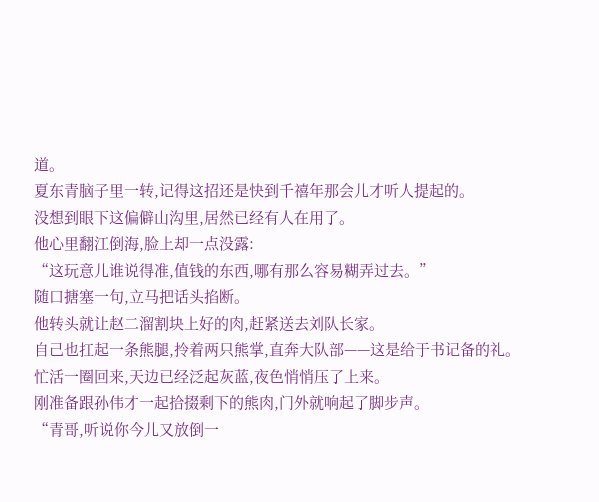道。
夏东青脑子里一转,记得这招还是快到千禧年那会儿才听人提起的。
没想到眼下这偏僻山沟里,居然已经有人在用了。
他心里翻江倒海,脸上却一点没露:
“这玩意儿谁说得准,值钱的东西,哪有那么容易糊弄过去。”
随口搪塞一句,立马把话头掐断。
他转头就让赵二溜割块上好的肉,赶紧送去刘队长家。
自己也扛起一条熊腿,拎着两只熊掌,直奔大队部——这是给于书记备的礼。
忙活一圈回来,天边已经泛起灰蓝,夜色悄悄压了上来。
刚准备跟孙伟才一起拾掇剩下的熊肉,门外就响起了脚步声。
“青哥,听说你今儿又放倒一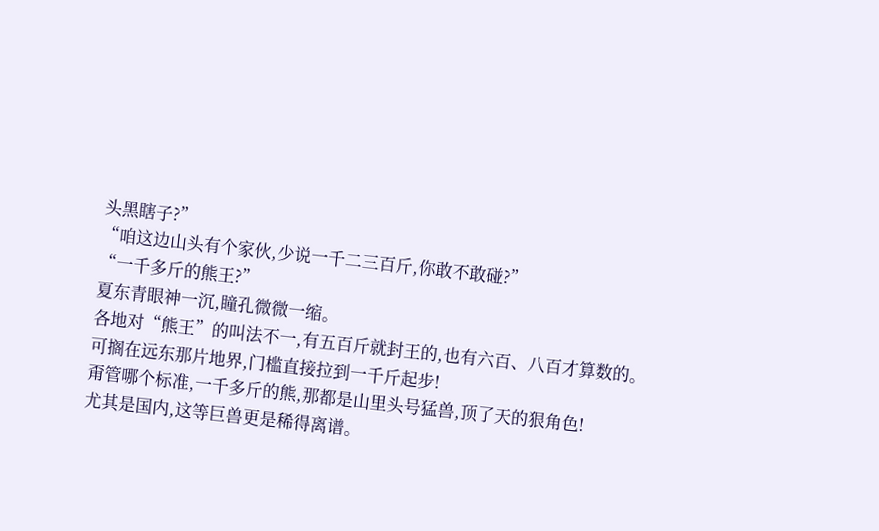头黑瞎子?”
“咱这边山头有个家伙,少说一千二三百斤,你敢不敢碰?”
“一千多斤的熊王?”
夏东青眼神一沉,瞳孔微微一缩。
各地对“熊王”的叫法不一,有五百斤就封王的,也有六百、八百才算数的。
可搁在远东那片地界,门槛直接拉到一千斤起步!
甭管哪个标准,一千多斤的熊,那都是山里头号猛兽,顶了天的狠角色!
尤其是国内,这等巨兽更是稀得离谱。